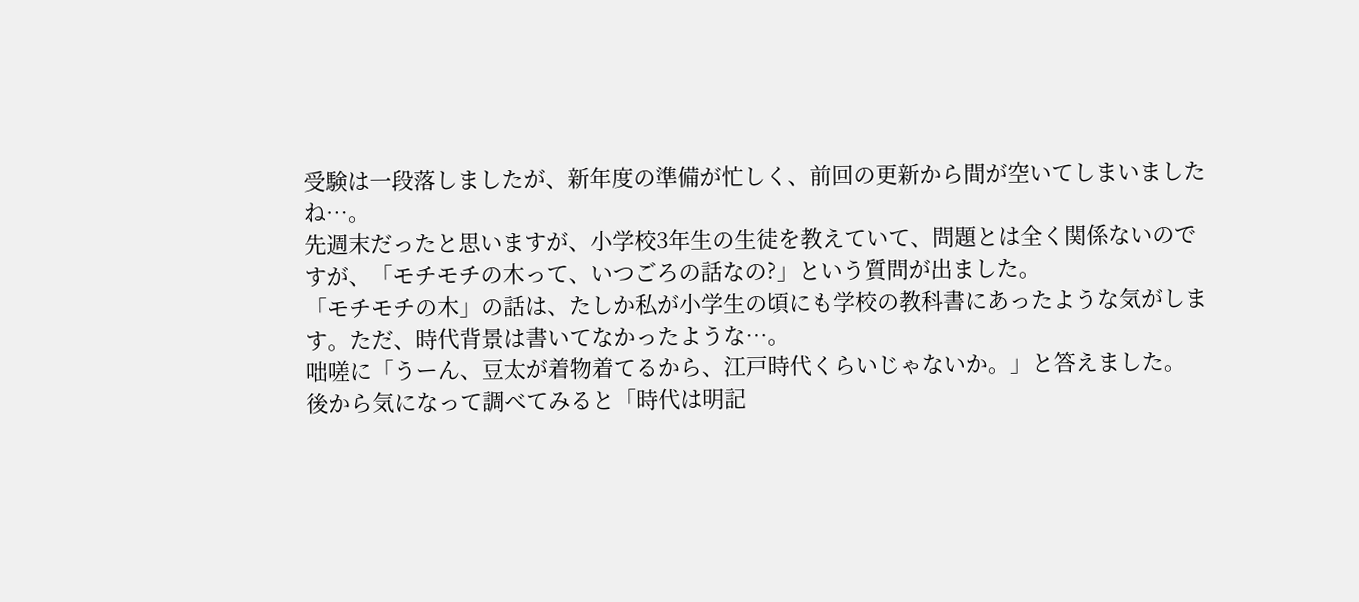受験は一段落しましたが、新年度の準備が忙しく、前回の更新から間が空いてしまいましたね…。
先週末だったと思いますが、小学校3年生の生徒を教えていて、問題とは全く関係ないのですが、「モチモチの木って、いつごろの話なの?」という質問が出ました。
「モチモチの木」の話は、たしか私が小学生の頃にも学校の教科書にあったような気がします。ただ、時代背景は書いてなかったような…。
咄嗟に「うーん、豆太が着物着てるから、江戸時代くらいじゃないか。」と答えました。
後から気になって調べてみると「時代は明記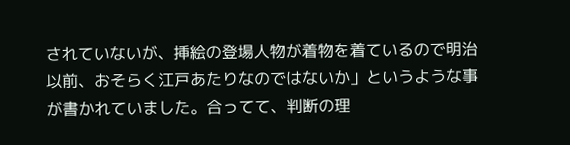されていないが、挿絵の登場人物が着物を着ているので明治以前、おそらく江戸あたりなのではないか」というような事が書かれていました。合ってて、判断の理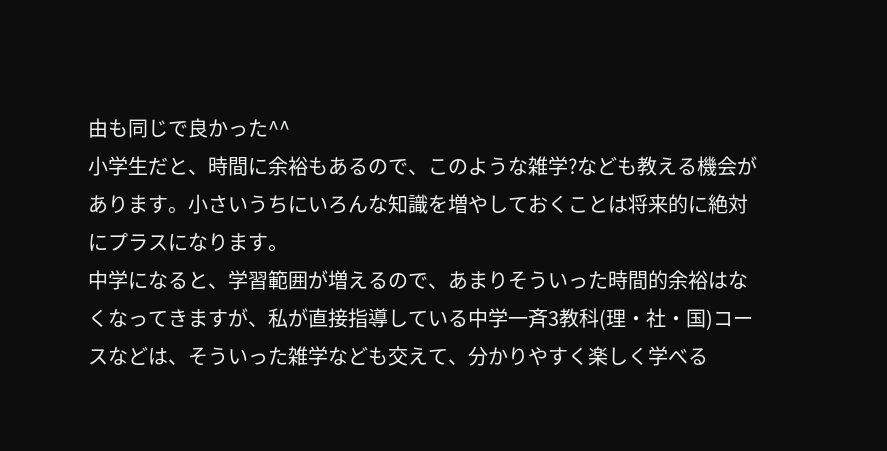由も同じで良かった^^
小学生だと、時間に余裕もあるので、このような雑学?なども教える機会があります。小さいうちにいろんな知識を増やしておくことは将来的に絶対にプラスになります。
中学になると、学習範囲が増えるので、あまりそういった時間的余裕はなくなってきますが、私が直接指導している中学一斉3教科(理・社・国)コースなどは、そういった雑学なども交えて、分かりやすく楽しく学べる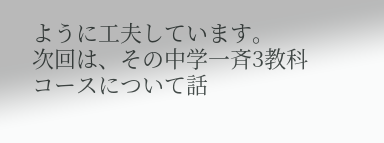ように工夫しています。
次回は、その中学一斉3教科コースについて話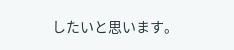したいと思います。